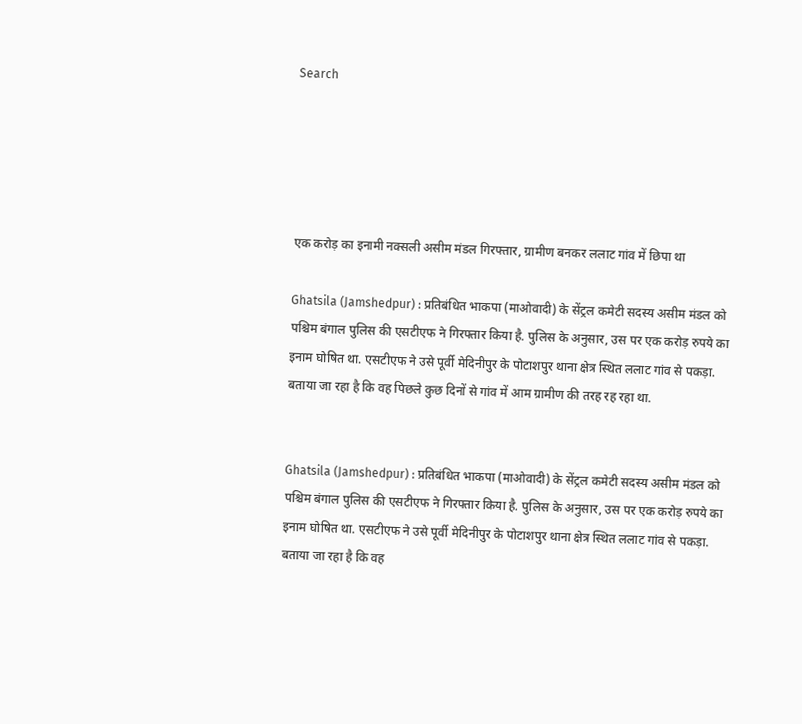Search





एक करोड़ का इनामी नक्सली असीम मंडल गिरफ्तार, ग्रामीण बनकर ललाट गांव में छिपा था

Ghatsila (Jamshedpur) : प्रतिबंधित भाकपा (माओवादी) के सेंट्रल कमेटी सदस्य असीम मंडल को पश्चिम बंगाल पुलिस की एसटीएफ ने गिरफ्तार किया है. पुलिस के अनुसार, उस पर एक करोड़ रुपये का इनाम घोषित था. एसटीएफ ने उसे पूर्वी मेदिनीपुर के पोटाशपुर थाना क्षेत्र स्थित ललाट गांव से पकड़ा. बताया जा रहा है कि वह पिछले कुछ दिनों से गांव में आम ग्रामीण की तरह रह रहा था.


Ghatsila (Jamshedpur) : प्रतिबंधित भाकपा (माओवादी) के सेंट्रल कमेटी सदस्य असीम मंडल को पश्चिम बंगाल पुलिस की एसटीएफ ने गिरफ्तार किया है. पुलिस के अनुसार, उस पर एक करोड़ रुपये का इनाम घोषित था. एसटीएफ ने उसे पूर्वी मेदिनीपुर के पोटाशपुर थाना क्षेत्र स्थित ललाट गांव से पकड़ा. बताया जा रहा है कि वह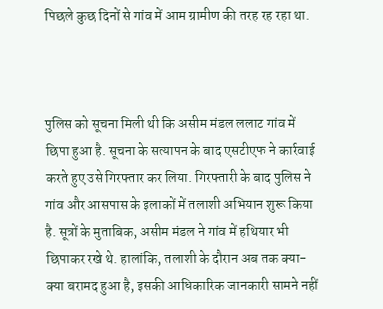पिछले कुछ दिनों से गांव में आम ग्रामीण की तरह रह रहा था.



पुलिस को सूचना मिली थी कि असीम मंडल ललाट गांव में छिपा हुआ है. सूचना के सत्यापन के बाद एसटीएफ ने कार्रवाई करते हुए उसे गिरफ्तार कर लिया. गिरफ्तारी के बाद पुलिस ने गांव और आसपास के इलाकों में तलाशी अभियान शुरू किया है. सूत्रों के मुताबिक, असीम मंडल ने गांव में हथियार भी छिपाकर रखे थे. हालांकि, तलाशी के दौरान अब तक क्या-क्या बरामद हुआ है, इसकी आधिकारिक जानकारी सामने नहीं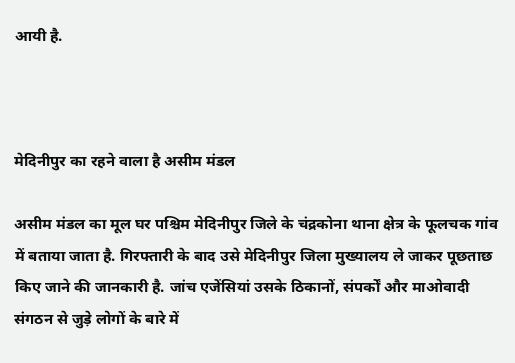आयी है.



मेदिनीपुर का रहने वाला है असीम मंडल

असीम मंडल का मूल घर पश्चिम मेदिनीपुर जिले के चंद्रकोना थाना क्षेत्र के फूलचक गांव में बताया जाता है. गिरफ्तारी के बाद उसे मेदिनीपुर जिला मुख्यालय ले जाकर पूछताछ किए जाने की जानकारी है. जांच एजेंसियां उसके ठिकानों, संपर्कों और माओवादी संगठन से जुड़े लोगों के बारे में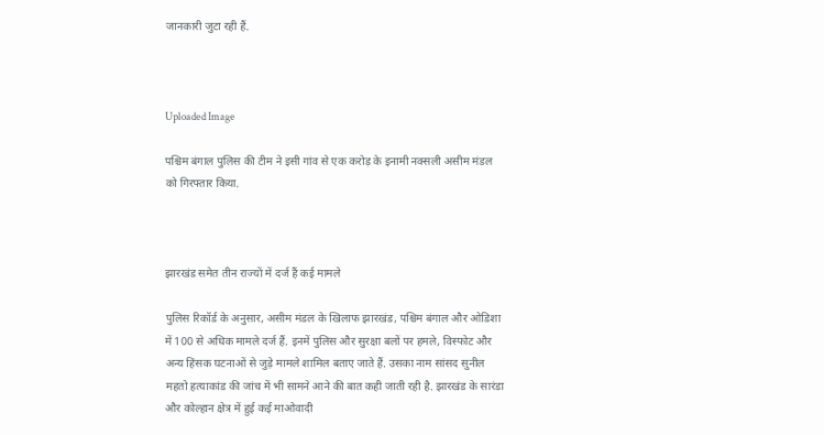जानकारी जुटा रही हैं.



Uploaded Image

पश्चिम बंगाल पुलिस की टीम ने इसी गांव से एक करोड़ के इनामी नक्सली असीम मंडल को गिरफ्तार किया.



झारखंड समेत तीन राज्यों में दर्ज हैं कई मामले

पुलिस रिकॉर्ड के अनुसार, असीम मंडल के खिलाफ झारखंड, पश्चिम बंगाल और ओडिशा में 100 से अधिक मामले दर्ज हैं. इनमें पुलिस और सुरक्षा बलों पर हमले, विस्फोट और अन्य हिंसक घटनाओं से जुड़े मामले शामिल बताए जाते हैं. उसका नाम सांसद सुनील महतो हत्याकांड की जांच में भी सामने आने की बात कही जाती रही है. झारखंड के सारंडा और कोल्हान क्षेत्र में हुई कई माओवादी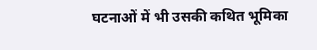घटनाओं में भी उसकी कथित भूमिका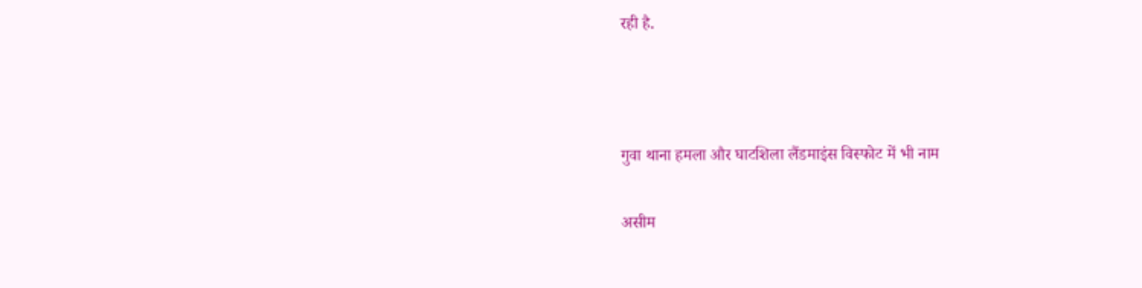रही है.



गुवा थाना हमला और घाटशिला लैंडमाइंस विस्फोट में भी नाम

असीम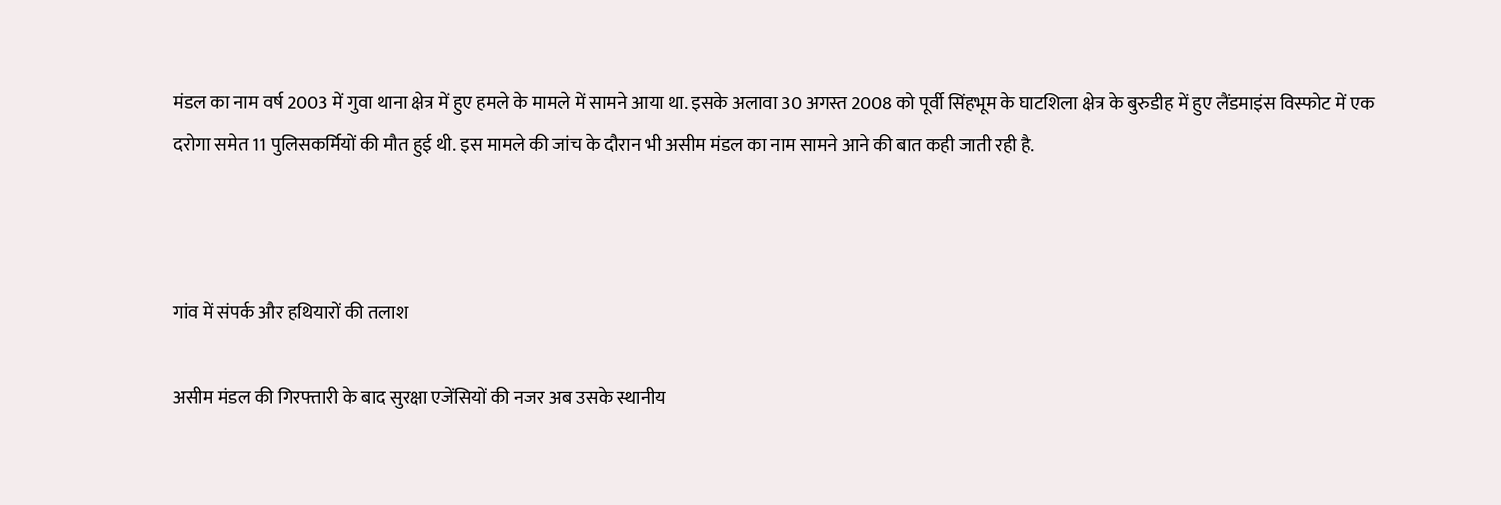मंडल का नाम वर्ष 2003 में गुवा थाना क्षेत्र में हुए हमले के मामले में सामने आया था. इसके अलावा 30 अगस्त 2008 को पूर्वी सिंहभूम के घाटशिला क्षेत्र के बुरुडीह में हुए लैंडमाइंस विस्फोट में एक दरोगा समेत 11 पुलिसकर्मियों की मौत हुई थी. इस मामले की जांच के दौरान भी असीम मंडल का नाम सामने आने की बात कही जाती रही है.



गांव में संपर्क और हथियारों की तलाश

असीम मंडल की गिरफ्तारी के बाद सुरक्षा एजेंसियों की नजर अब उसके स्थानीय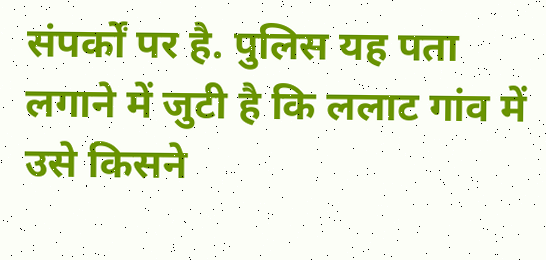संपर्कों पर है. पुलिस यह पता लगाने में जुटी है कि ललाट गांव में उसे किसने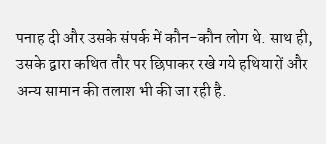पनाह दी और उसके संपर्क में कौन-कौन लोग थे. साथ ही, उसके द्वारा कथित तौर पर छिपाकर रखे गये हथियारों और अन्य सामान की तलाश भी की जा रही है.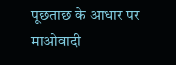पूछताछ के आधार पर माओवादी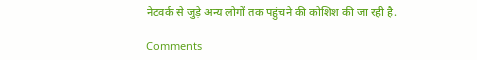नेटवर्क से जुड़े अन्य लोगों तक पहुंचने की कोशिश की जा रही है.

Comments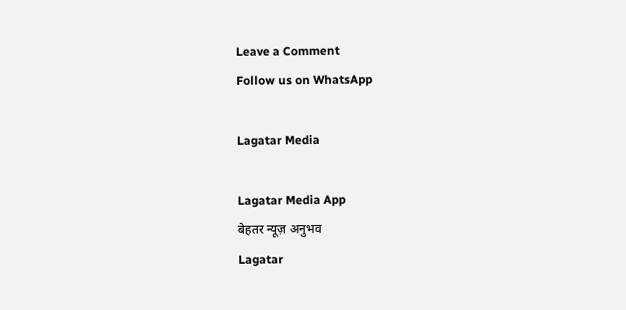Leave a Comment
Follow us on WhatsApp

Lagatar Media

Lagatar Media App
बेहतर न्यूज़ अनुभव
Lagatar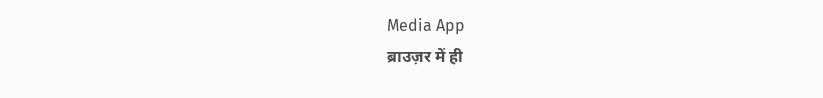Media App
ब्राउज़र में ही